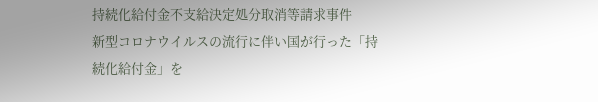持続化給付金不支給決定処分取消等請求事件
新型コロナウイルスの流行に伴い国が行った「持続化給付金」を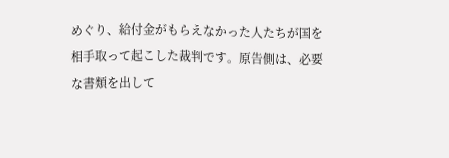めぐり、給付金がもらえなかった人たちが国を相手取って起こした裁判です。原告側は、必要な書類を出して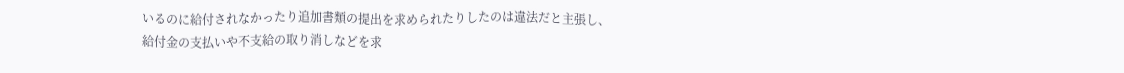いるのに給付されなかったり追加書類の提出を求められたりしたのは違法だと主張し、給付金の支払いや不支給の取り消しなどを求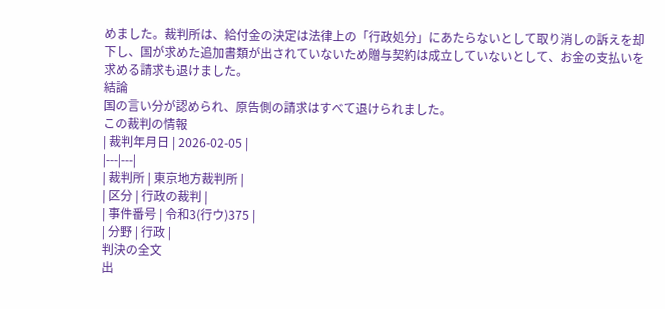めました。裁判所は、給付金の決定は法律上の「行政処分」にあたらないとして取り消しの訴えを却下し、国が求めた追加書類が出されていないため贈与契約は成立していないとして、お金の支払いを求める請求も退けました。
結論
国の言い分が認められ、原告側の請求はすべて退けられました。
この裁判の情報
| 裁判年月日 | 2026-02-05 |
|---|---|
| 裁判所 | 東京地方裁判所 |
| 区分 | 行政の裁判 |
| 事件番号 | 令和3(行ウ)375 |
| 分野 | 行政 |
判決の全文
出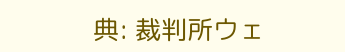典: 裁判所ウェ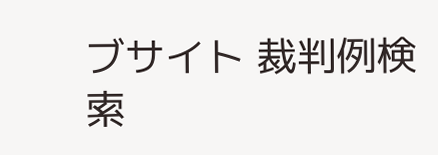ブサイト 裁判例検索